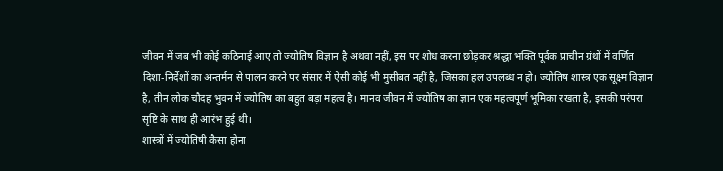जीवन में जब भी कोई कठिनाई आए तो ज्योतिष विज्ञान है अथवा नहीं, इस पर शोध करना छोड़कर श्रद्धा भक्ति पूर्वक प्राचीन ग्रंथों में वर्णित दिशा-निर्देशों का अन्तर्मन से पालन करने पर संसार में ऐसी कोई भी मुसीबत नहीं है, जिसका हल उपलब्ध न हो। ज्योतिष शास्त्र एक सूक्ष्म विज्ञान है, तीन लोक चौदह भुवन में ज्योतिष का बहुत बड़ा महत्व है। मानव जीवन में ज्योतिष का ज्ञान एक महत्वपूर्ण भूमिका रखता है, इसकी परंपरा सृष्टि के साथ ही आरंभ हुई थी।
शास्त्रों में ज्योतिषी कैसा होना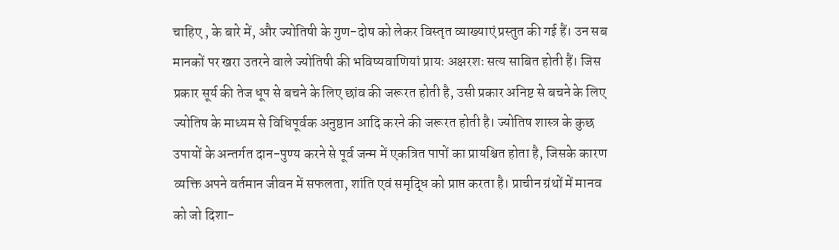चाहिए , के बारे में, और ज्योतिषी के गुण-दोष को लेकर विस्तृत व्याख्याएं प्रस्तुत की गई हैं। उन सब मानकों पर खरा उतरने वाले ज्योतिषी की भविष्यवाणियां प्रायः अक्षरशः सत्य साबित होती हैं। जिस प्रकार सूर्य की तेज धूप से बचने के लिए छांव की जरूरत होती है, उसी प्रकार अनिष्ट से बचने के लिए ज्योतिष के माध्यम से विधिपूर्वक अनुष्ठान आदि करने की जरूरत होती है। ज्योतिष शास्त्र के कुछ उपायों के अन्तर्गत दान-पुण्य करने से पूर्व जन्म में एकत्रित पापों का प्रायश्चित होता है, जिसके कारण व्यक्ति अपने वर्तमान जीवन में सफलता, शांति एवं समृद्धि को प्राप्त करता है। प्राचीन ग्रंथों में मानव को जो दिशा-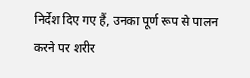निर्देश दिए गए हैं, उनका पूर्ण रूप से पालन करने पर शरीर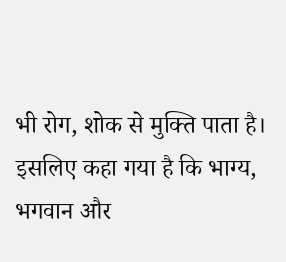भी रोग, शोक से मुक्ति पाता है। इसलिए कहा गया है कि भाग्य, भगवान और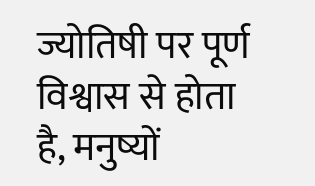ज्योतिषी पर पूर्ण विश्वास से होता है, मनुष्यों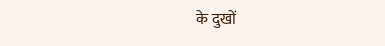के दुखों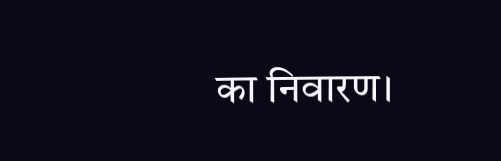का निवारण।